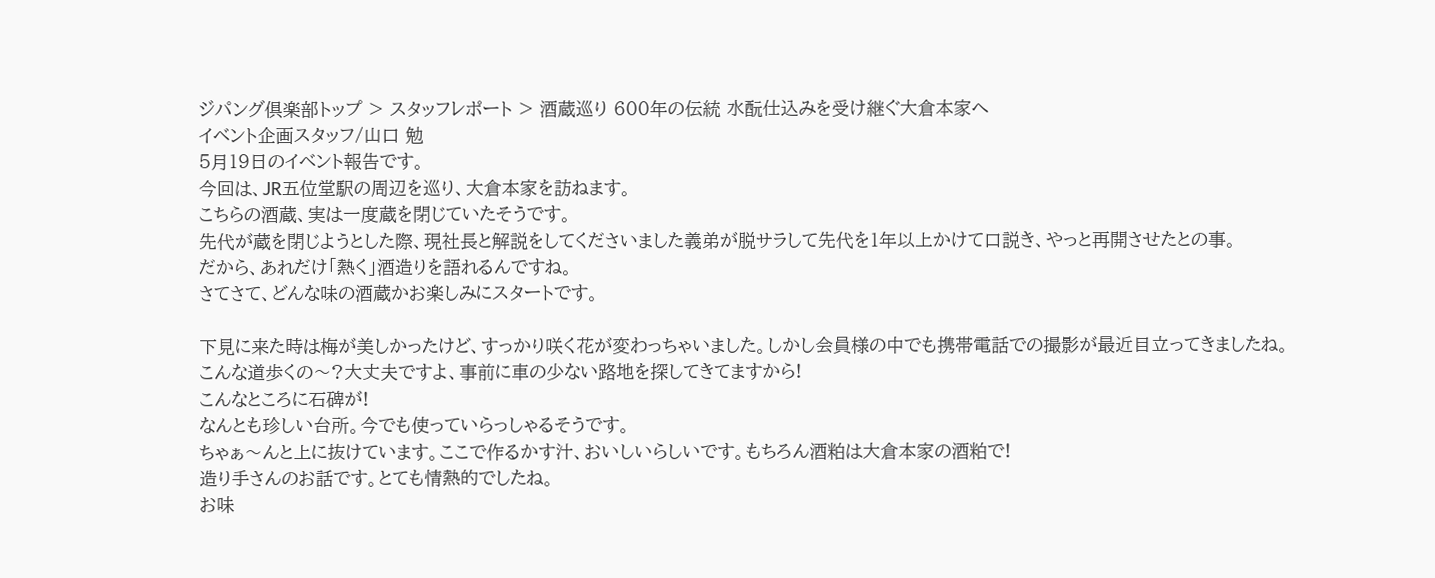ジパング倶楽部トップ > スタッフレポート > 酒蔵巡り 600年の伝統 水酛仕込みを受け継ぐ大倉本家へ
イベント企画スタッフ/山口 勉
5月19日のイベント報告です。
今回は、JR五位堂駅の周辺を巡り、大倉本家を訪ねます。
こちらの酒蔵、実は一度蔵を閉じていたそうです。
先代が蔵を閉じようとした際、現社長と解説をしてくださいました義弟が脱サラして先代を1年以上かけて口説き、やっと再開させたとの事。
だから、あれだけ「熱く」酒造りを語れるんですね。
さてさて、どんな味の酒蔵かお楽しみにスタートです。

下見に来た時は梅が美しかったけど、すっかり咲く花が変わっちゃいました。しかし会員様の中でも携帯電話での撮影が最近目立ってきましたね。
こんな道歩くの〜?大丈夫ですよ、事前に車の少ない路地を探してきてますから!
こんなところに石碑が!
なんとも珍しい台所。今でも使っていらっしゃるそうです。
ちゃぁ〜んと上に抜けています。ここで作るかす汁、おいしいらしいです。もちろん酒粕は大倉本家の酒粕で!
造り手さんのお話です。とても情熱的でしたね。
お味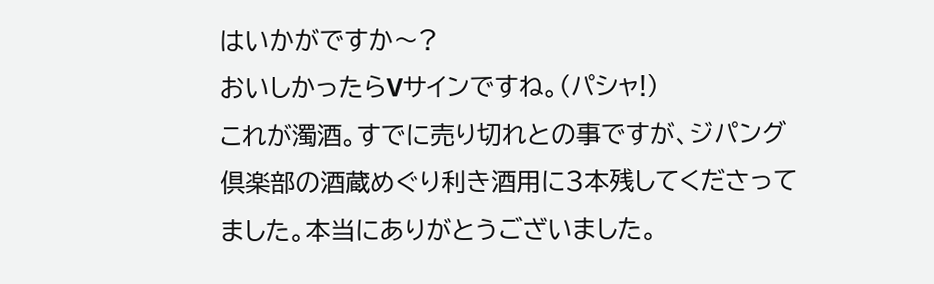はいかがですか〜?
おいしかったらVサインですね。(パシャ!)
これが濁酒。すでに売り切れとの事ですが、ジパング倶楽部の酒蔵めぐり利き酒用に3本残してくださってました。本当にありがとうございました。